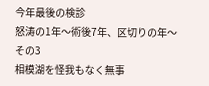今年最後の検診
怒涛の1年〜術後7年、区切りの年〜 その3
相模湖を怪我もなく無事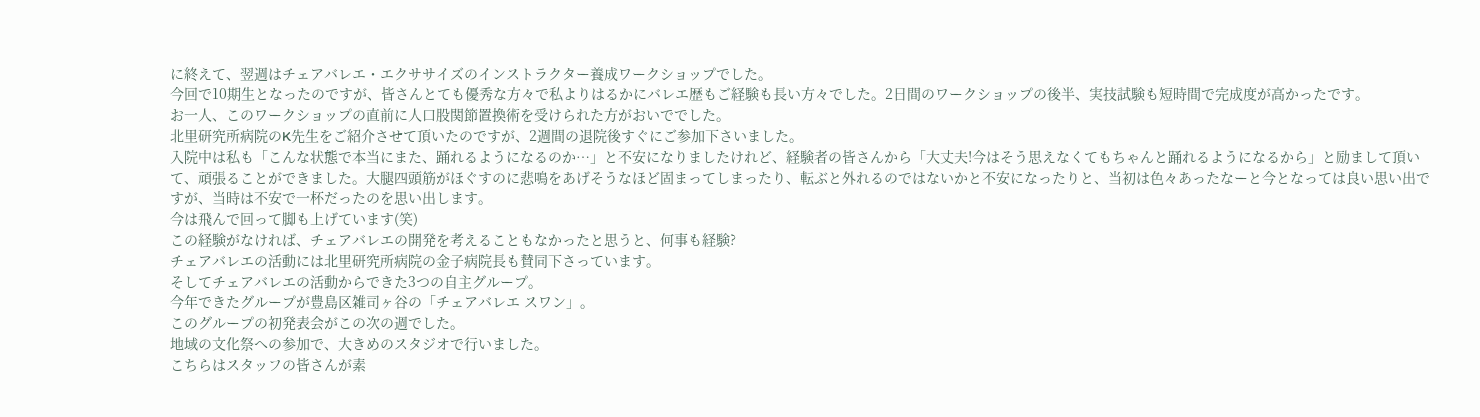に終えて、翌週はチェアバレエ・エクササイズのインストラクター養成ワークショップでした。
今回で10期生となったのですが、皆さんとても優秀な方々で私よりはるかにバレエ歴もご経験も長い方々でした。2日間のワークショップの後半、実技試験も短時間で完成度が高かったです。
お一人、このワークショップの直前に人口股関節置換術を受けられた方がおいででした。
北里研究所病院のK先生をご紹介させて頂いたのですが、2週間の退院後すぐにご参加下さいました。
入院中は私も「こんな状態で本当にまた、踊れるようになるのか…」と不安になりましたけれど、経験者の皆さんから「大丈夫!今はそう思えなくてもちゃんと踊れるようになるから」と励まして頂いて、頑張ることができました。大腿四頭筋がほぐすのに悲鳴をあげそうなほど固まってしまったり、転ぶと外れるのではないかと不安になったりと、当初は色々あったなーと今となっては良い思い出ですが、当時は不安で一杯だったのを思い出します。
今は飛んで回って脚も上げています(笑)
この経験がなければ、チェアバレエの開発を考えることもなかったと思うと、何事も経験?
チェアバレエの活動には北里研究所病院の金子病院長も賛同下さっています。
そしてチェアバレエの活動からできた3つの自主グループ。
今年できたグループが豊島区雑司ヶ谷の「チェアバレエ スワン」。
このグループの初発表会がこの次の週でした。
地域の文化祭への参加で、大きめのスタジオで行いました。
こちらはスタッフの皆さんが素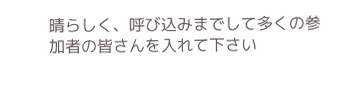晴らしく、呼び込みまでして多くの参加者の皆さんを入れて下さい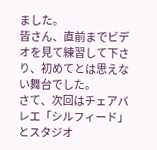ました。
皆さん、直前までビデオを見て練習して下さり、初めてとは思えない舞台でした。
さて、次回はチェアバレエ「シルフィード」とスタジオ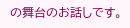の舞台のお話しです。